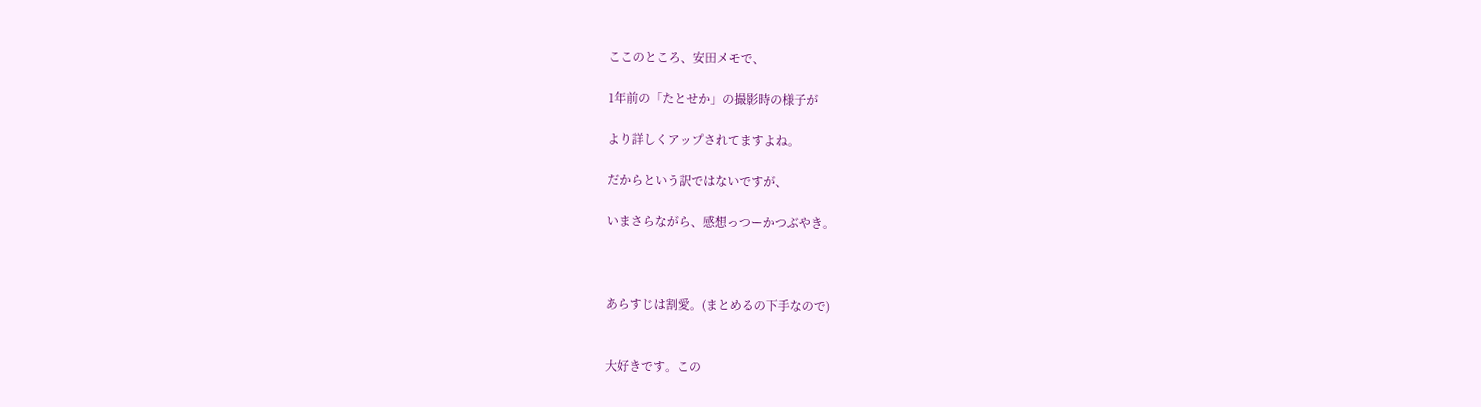ここのところ、安田メモで、

1年前の「たとせか」の撮影時の様子が

より詳しくアップされてますよね。

だからという訳ではないですが、

いまさらながら、感想っつーかつぶやき。



あらすじは割愛。(まとめるの下手なので)


大好きです。この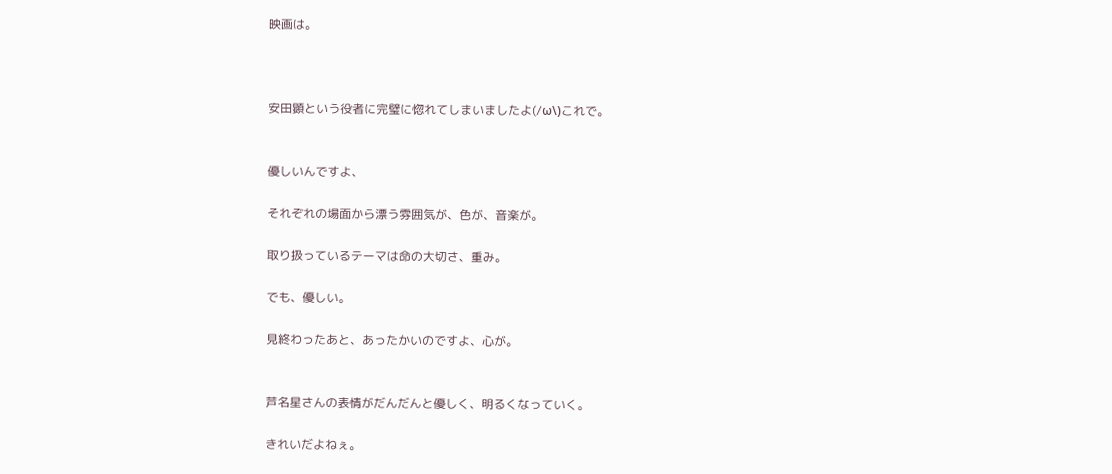映画は。



安田顕という役者に完璧に惚れてしまいましたよ(/ω\)これで。


優しいんですよ、

それぞれの場面から漂う雰囲気が、色が、音楽が。

取り扱っているテーマは命の大切さ、重み。

でも、優しい。

見終わったあと、あったかいのですよ、心が。


芦名星さんの表情がだんだんと優しく、明るくなっていく。

きれいだよねぇ。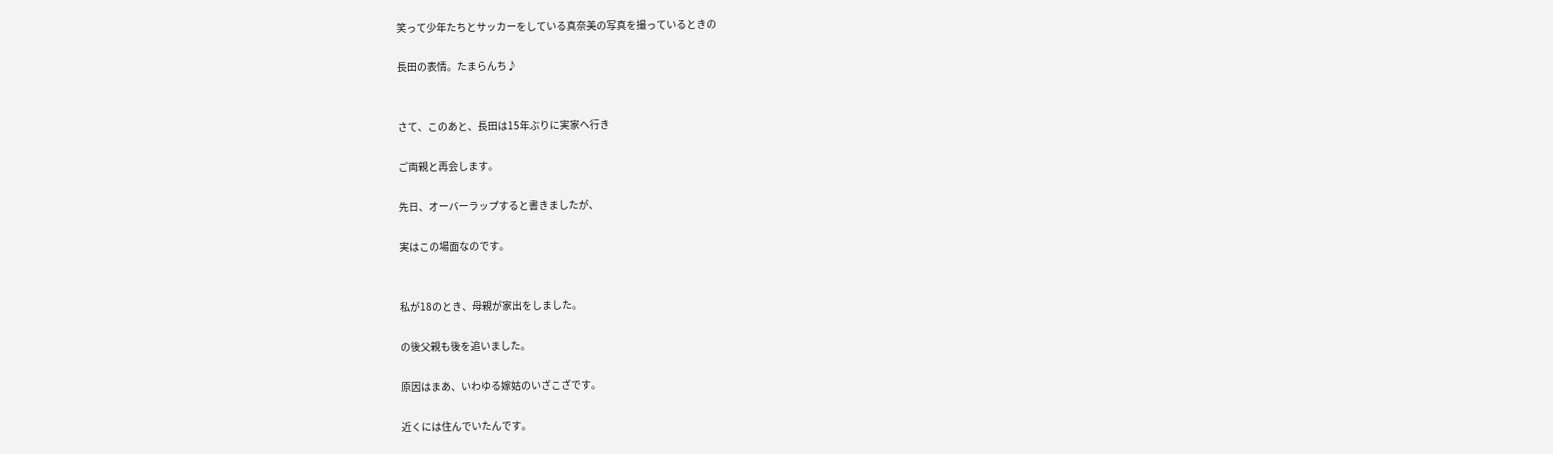笑って少年たちとサッカーをしている真奈美の写真を撮っているときの

長田の表情。たまらんち♪


さて、このあと、長田は15年ぶりに実家へ行き

ご両親と再会します。

先日、オーバーラップすると書きましたが、

実はこの場面なのです。


私が18のとき、母親が家出をしました。

の後父親も後を追いました。

原因はまあ、いわゆる嫁姑のいざこざです。

近くには住んでいたんです。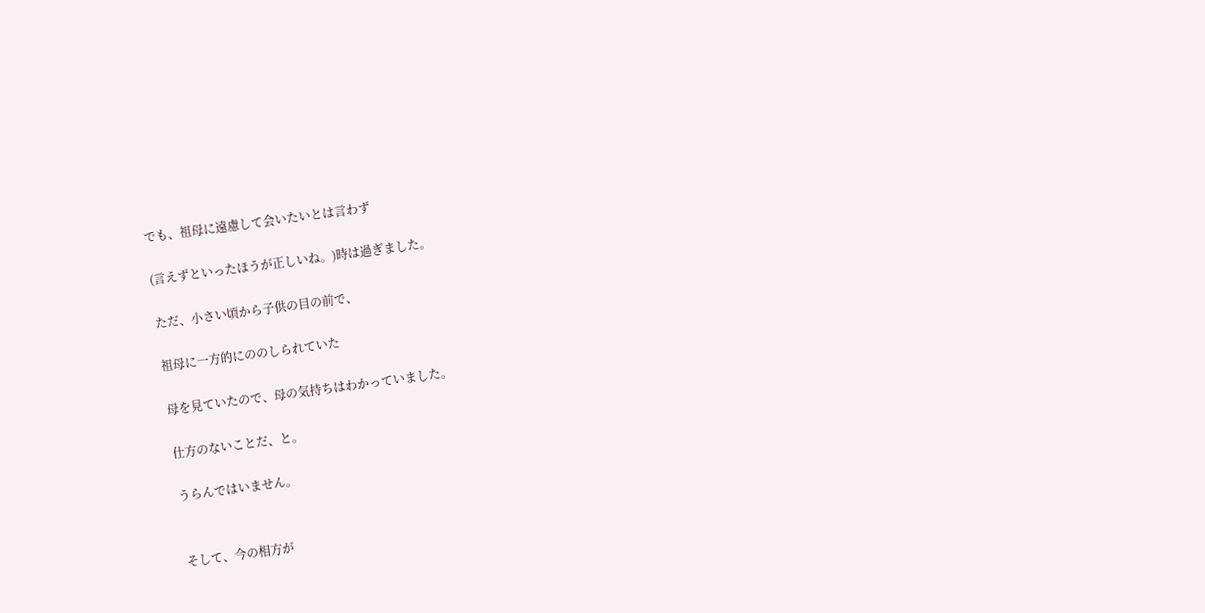でも、祖母に遠慮して会いたいとは言わず

(言えずといったほうが正しいね。)時は過ぎました。

ただ、小さい頃から子供の目の前で、

祖母に一方的にののしられていた

母を見ていたので、母の気持ちはわかっていました。

仕方のないことだ、と。

うらんではいません。


そして、今の相方が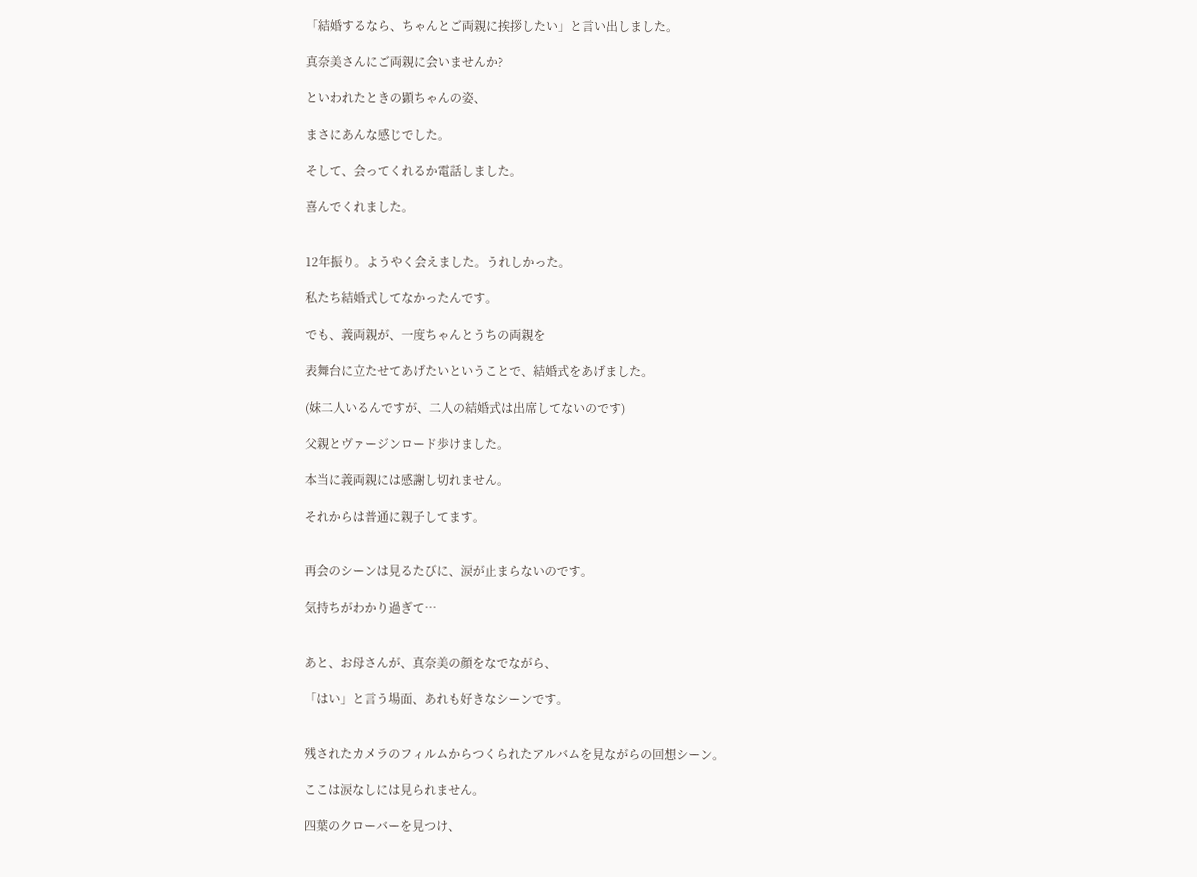「結婚するなら、ちゃんとご両親に挨拶したい」と言い出しました。

真奈美さんにご両親に会いませんか?

といわれたときの顕ちゃんの姿、

まさにあんな感じでした。

そして、会ってくれるか電話しました。

喜んでくれました。


12年振り。ようやく会えました。うれしかった。

私たち結婚式してなかったんです。

でも、義両親が、一度ちゃんとうちの両親を

表舞台に立たせてあげたいということで、結婚式をあげました。

(妹二人いるんですが、二人の結婚式は出席してないのです)

父親とヴァージンロード歩けました。

本当に義両親には感謝し切れません。

それからは普通に親子してます。


再会のシーンは見るたびに、涙が止まらないのです。

気持ちがわかり過ぎて…


あと、お母さんが、真奈美の顔をなでながら、

「はい」と言う場面、あれも好きなシーンです。


残されたカメラのフィルムからつくられたアルバムを見ながらの回想シーン。

ここは涙なしには見られません。

四葉のクローバーを見つけ、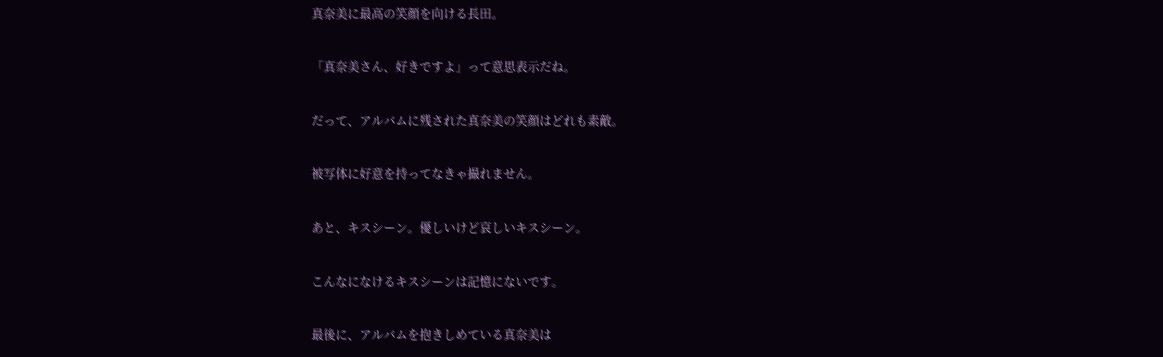真奈美に最高の笑顔を向ける長田。

「真奈美さん、好きですよ」って意思表示だね。

だって、アルバムに残された真奈美の笑顔はどれも素敵。

被写体に好意を持ってなきゃ撮れません。

あと、キスシーン。優しいけど哀しいキスシーン。

こんなになけるキスシーンは記憶にないです。

最後に、アルバムを抱きしめている真奈美は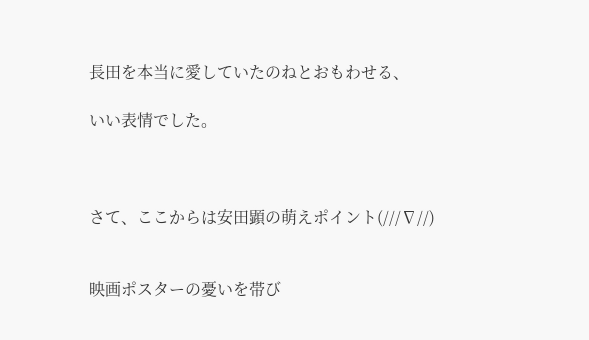長田を本当に愛していたのねとおもわせる、

いい表情でした。



さて、ここからは安田顕の萌えポイント(///∇//)


映画ポスターの憂いを帯び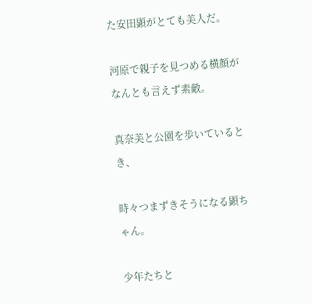た安田顕がとても美人だ。

河原で親子を見つめる横顔がなんとも言えず素敵。

真奈美と公園を歩いているとき、

時々つまずきそうになる顕ちゃん。

少年たちと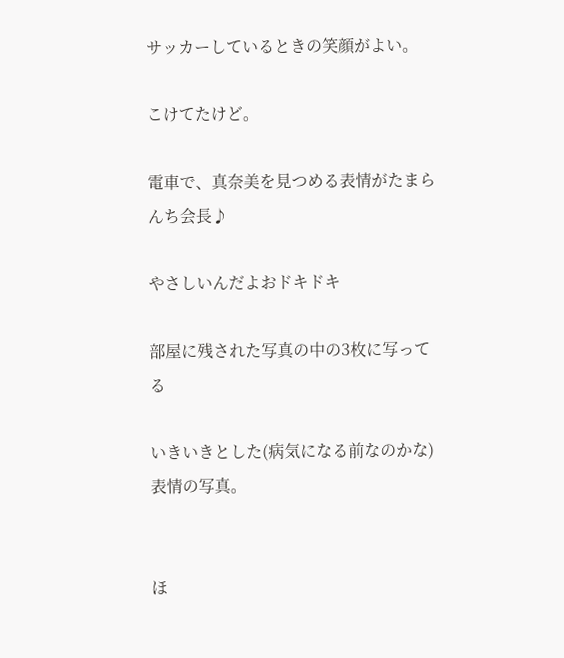サッカーしているときの笑顔がよい。

こけてたけど。

電車で、真奈美を見つめる表情がたまらんち会長♪

やさしいんだよおドキドキ

部屋に残された写真の中の3枚に写ってる

いきいきとした(病気になる前なのかな)表情の写真。


ほ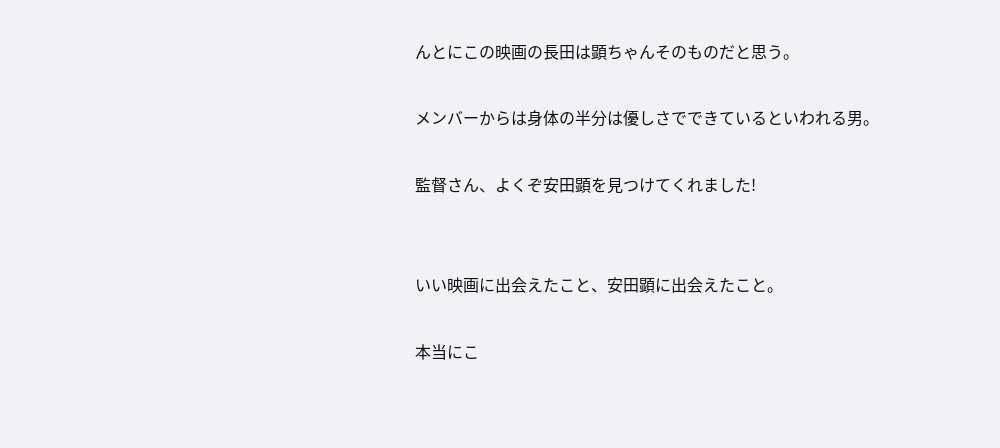んとにこの映画の長田は顕ちゃんそのものだと思う。

メンバーからは身体の半分は優しさでできているといわれる男。

監督さん、よくぞ安田顕を見つけてくれました!


いい映画に出会えたこと、安田顕に出会えたこと。

本当にこ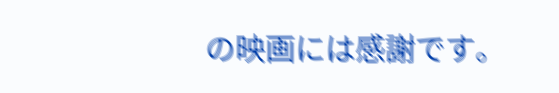の映画には感謝です。